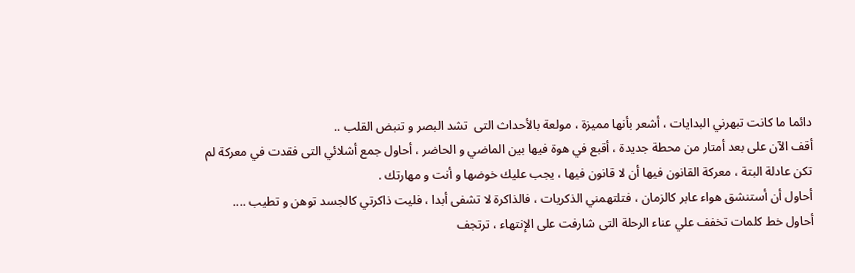دائما ما كانت تبهرني البدايات ، أشعر بأنها مميزة ، مولعة بالأحداث التى  تشد البصر و تنبض القلب ..
أقف الآن على بعد أمتار من محطة جديدة ، أقبع في هوة فيها بين الماضي و الحاضر ، أحاول جمع أشلائي التى فقدت في معركة لم تكن عادلة البتة ، معركة القانون فيها أن لا قانون فيها ، يجب عليك خوضها و أنت و مهارتك .
أحاول أن أستنشق هواء عابر كالزمان ، فتلتهمني الذكريات ، فالذاكرة لا تشفى أبدا ، فليت ذاكرتي كالجسد توهن و تطيب ....
أحاول خط كلمات تخفف علي عناء الرحلة التى شارفت على الإنتهاء ، ترتجف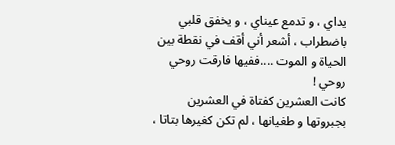يداي ، و تدمع عيناي ، و يخفق قلبي باضطراب ، أشعر أني أقف في نقطة بين الحياة و الموت ....ففيها فارقت روحي روحي !
كانت العشرين كفتاة في العشرين بجبروتها و طغيانها ، لم تكن كغيرها بتاتا ،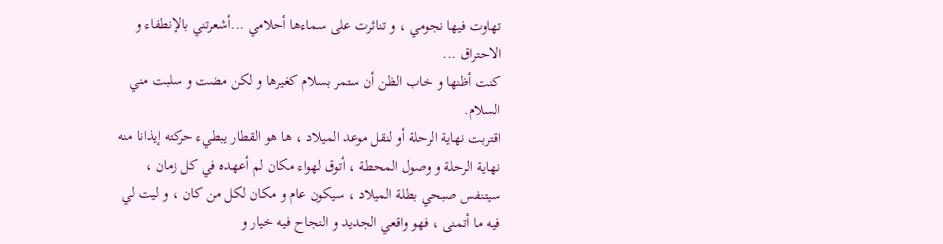تهاوت فيها نجومي ، و تناثرت على سماءها أحلامي ...أشعرتني بالإنطفاء و الاحتراق ...
كنت أظنها و خاب الظن أن ستمر بسلام كغيرها و لكن مضت و سلبت مني السلام.
اقتربت نهاية الرحلة أو لنقل موعد الميلاد ، ها هو القطار يبطيء حركته إيذانا منه نهاية الرحلة و وصول المحطة ، أتوق لهواء مكان لم أعهده في كل زمان ، سيتنفس صبحي بطلة الميلاد ، سيكون عام و مكان لكل من كان ، و ليت لي فيه ما أتمنى ، فهو واقعي الجديد و النجاح فيه خيار و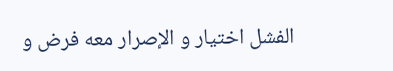الفشل اختيار و الإصرار معه فرض و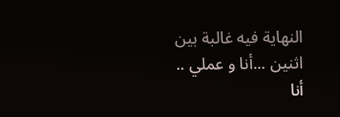النهاية فيه غالبة بين اثنين ...أنا و عملي .. أنا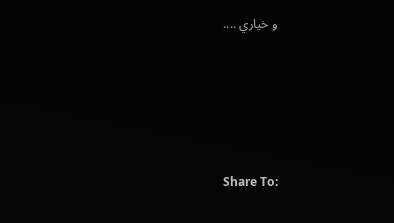و خياري ....





Share To: